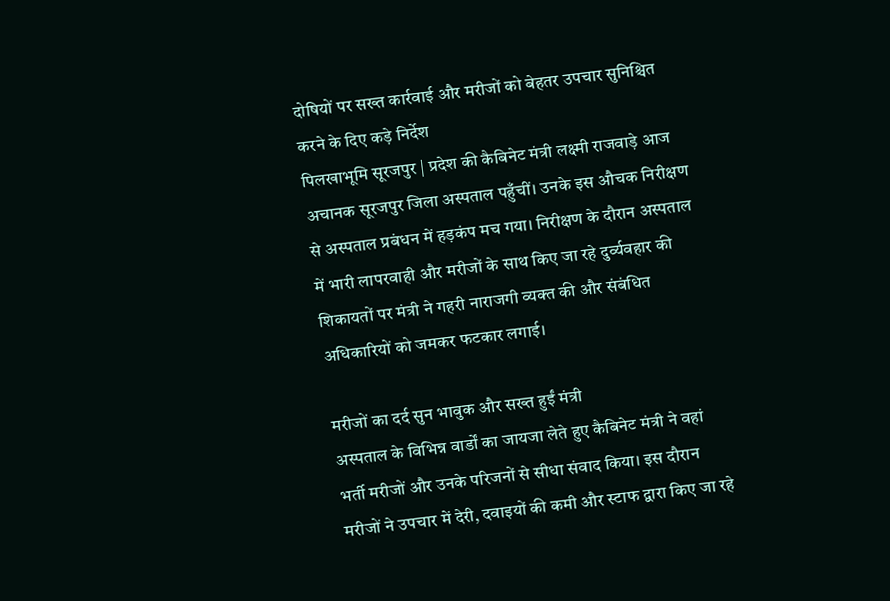दोषियों पर सख्त कार्रवाई और मरीजों को बेहतर उपचार सुनिश्चित करने के दिए कड़े निर्देश
पिलखाभूमि सूरजपुर | प्रदेश की कैबिनेट मंत्री लक्ष्मी राजवाड़े आज अचानक सूरजपुर जिला अस्पताल पहुँचीं। उनके इस औचक निरीक्षण से अस्पताल प्रबंधन में हड़कंप मच गया। निरीक्षण के दौरान अस्पताल में भारी लापरवाही और मरीजों के साथ किए जा रहे दुर्व्यवहार की शिकायतों पर मंत्री ने गहरी नाराजगी व्यक्त की और संबंधित अधिकारियों को जमकर फटकार लगाई।

मरीजों का दर्द सुन भावुक और सख्त हुईं मंत्री
अस्पताल के विभिन्न वार्डों का जायजा लेते हुए कैबिनेट मंत्री ने वहां भर्ती मरीजों और उनके परिजनों से सीधा संवाद किया। इस दौरान मरीजों ने उपचार में देरी, दवाइयों की कमी और स्टाफ द्वारा किए जा रहे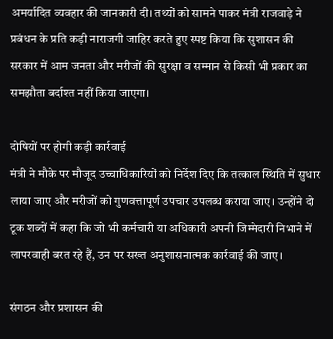अमर्यादित व्यवहार की जानकारी दी। तथ्यों को सामने पाकर मंत्री राजवाड़े ने प्रबंधन के प्रति कड़ी नाराजगी जाहिर करते हुए स्पष्ट किया कि सुशासन की सरकार में आम जनता और मरीजों की सुरक्षा व सम्मान से किसी भी प्रकार का समझौता बर्दाश्त नहीं किया जाएगा।

दोषियों पर होगी कड़ी कार्रवाई
मंत्री ने मौके पर मौजूद उच्चाधिकारियों को निर्देश दिए कि तत्काल स्थिति में सुधार लाया जाए और मरीजों को गुणवत्तापूर्ण उपचार उपलब्ध कराया जाए। उन्होंने दो टूक शब्दों में कहा कि जो भी कर्मचारी या अधिकारी अपनी जिम्मेदारी निभाने में लापरवाही बरत रहे हैं, उन पर सख्त अनुशासनात्मक कार्रवाई की जाए।

संगठन और प्रशासन की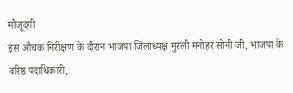मौजूदगी
इस औचक निरीक्षण के दौरान भाजपा जिलाध्यक्ष मुरली मनोहर सोनी जी, भाजपा के वरिष्ठ पदाधिकारी,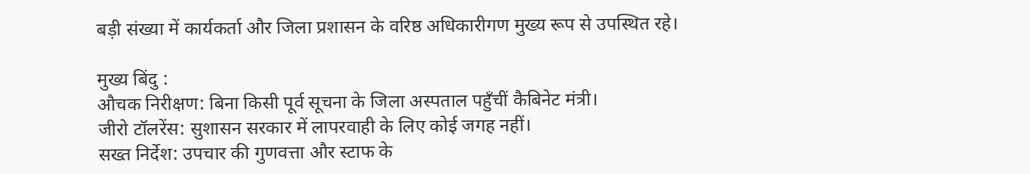बड़ी संख्या में कार्यकर्ता और जिला प्रशासन के वरिष्ठ अधिकारीगण मुख्य रूप से उपस्थित रहे।

मुख्य बिंदु :
औचक निरीक्षण: बिना किसी पूर्व सूचना के जिला अस्पताल पहुँचीं कैबिनेट मंत्री।
जीरो टॉलरेंस: सुशासन सरकार में लापरवाही के लिए कोई जगह नहीं।
सख्त निर्देश: उपचार की गुणवत्ता और स्टाफ के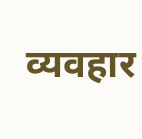व्यवहार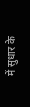में सुधार के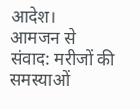आदेश।
आमजन से संवाद: मरीजों की समस्याओं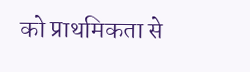को प्राथमिकता से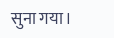सुना गया।